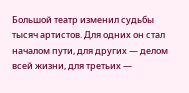Большой театр изменил судьбы тысяч артистов. Для одних он стал началом пути, для других — делом всей жизни, для третьих —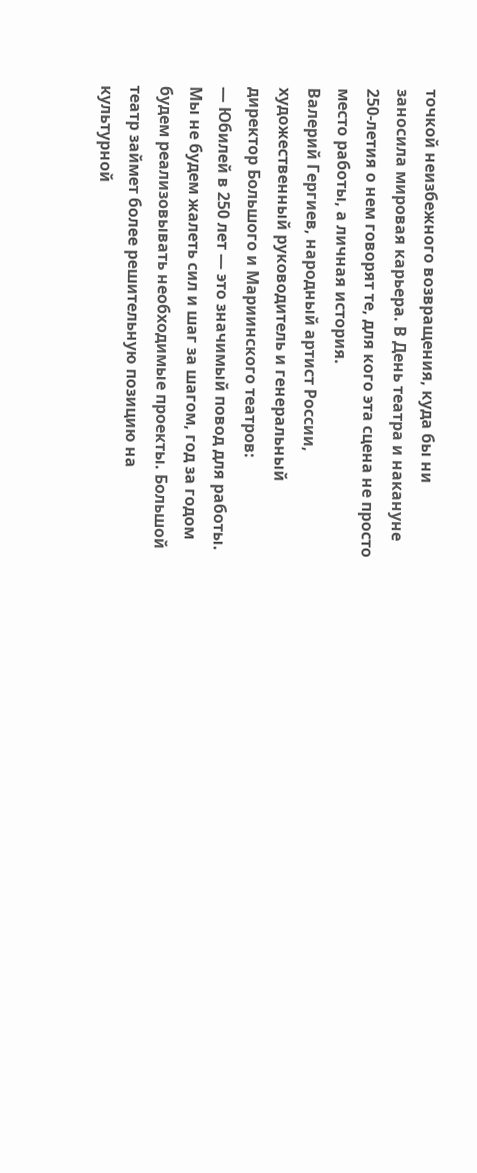точкой неизбежного возвращения, куда бы ни заносила мировая карьера. В День театра и накануне 250-летия о нем говорят те, для кого эта сцена не просто место работы, а личная история.
Валерий Гергиев, народный артист России, художественный руководитель и генеральный директор Большого и Мариинского театров:
— Юбилей в 250 лет — это значимый повод для работы. Мы не будем жалеть сил и шаг за шагом, год за годом будем реализовывать необходимые проекты. Большой театр займет более решительную позицию на культурной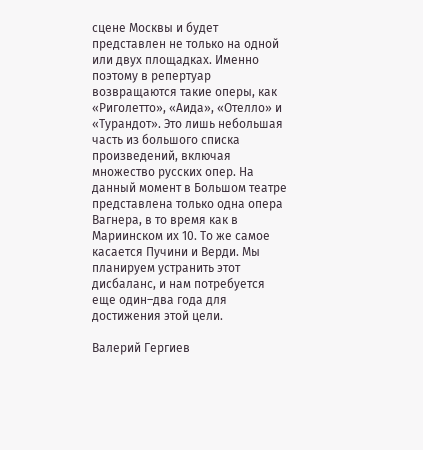сцене Москвы и будет представлен не только на одной или двух площадках. Именно поэтому в репертуар возвращаются такие оперы, как «Риголетто», «Аида», «Отелло» и «Турандот». Это лишь небольшая часть из большого списка произведений, включая множество русских опер. На данный момент в Большом театре представлена только одна опера Вагнера, в то время как в Мариинском их 10. То же самое касается Пучини и Верди. Мы планируем устранить этот дисбаланс, и нам потребуется еще один–два года для достижения этой цели.

Валерий Гергиев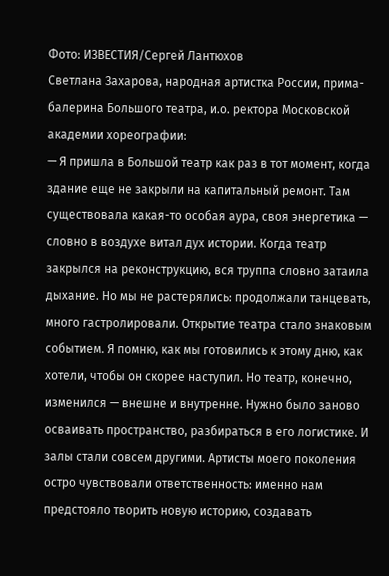Фото: ИЗВЕСТИЯ/Сергей Лантюхов
Светлана Захарова, народная артистка России, прима-балерина Большого театра, и.о. ректора Московской академии хореографии:
— Я пришла в Большой театр как раз в тот момент, когда здание еще не закрыли на капитальный ремонт. Там существовала какая-то особая аура, своя энергетика — словно в воздухе витал дух истории. Когда театр закрылся на реконструкцию, вся труппа словно затаила дыхание. Но мы не растерялись: продолжали танцевать, много гастролировали. Открытие театра стало знаковым событием. Я помню, как мы готовились к этому дню, как хотели, чтобы он скорее наступил. Но театр, конечно, изменился — внешне и внутренне. Нужно было заново осваивать пространство, разбираться в его логистике. И залы стали совсем другими. Артисты моего поколения остро чувствовали ответственность: именно нам предстояло творить новую историю, создавать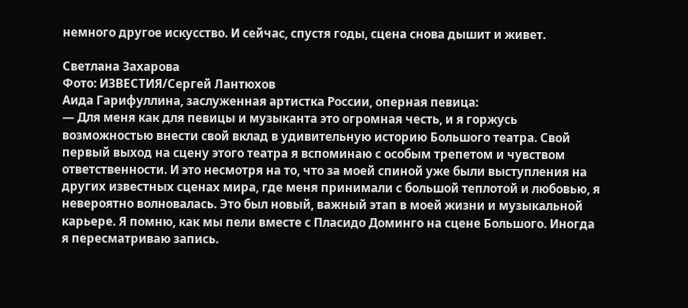немного другое искусство. И сейчас, спустя годы, сцена снова дышит и живет.

Светлана Захарова
Фото: ИЗВЕСТИЯ/Сергей Лантюхов
Аида Гарифуллина, заслуженная артистка России, оперная певица:
— Для меня как для певицы и музыканта это огромная честь, и я горжусь возможностью внести свой вклад в удивительную историю Большого театра. Свой первый выход на сцену этого театра я вспоминаю с особым трепетом и чувством ответственности. И это несмотря на то, что за моей спиной уже были выступления на других известных сценах мира, где меня принимали с большой теплотой и любовью, я невероятно волновалась. Это был новый, важный этап в моей жизни и музыкальной карьере. Я помню, как мы пели вместе с Пласидо Доминго на сцене Большого. Иногда я пересматриваю запись.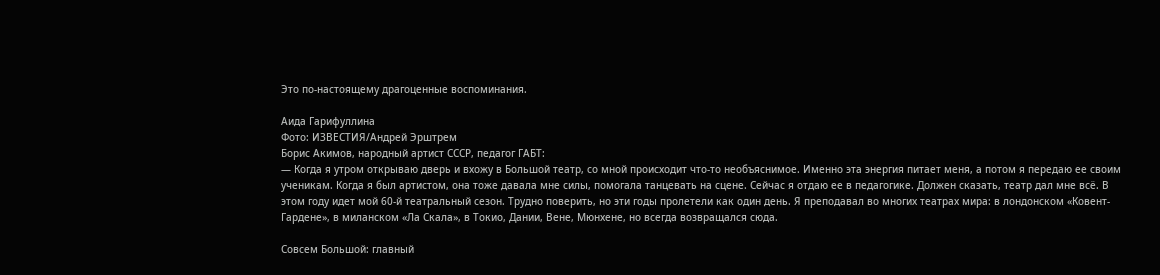Это по-настоящему драгоценные воспоминания.

Аида Гарифуллина
Фото: ИЗВЕСТИЯ/Андрей Эрштрем
Борис Акимов, народный артист СССР, педагог ГАБТ:
— Когда я утром открываю дверь и вхожу в Большой театр, со мной происходит что-то необъяснимое. Именно эта энергия питает меня, а потом я передаю ее своим ученикам. Когда я был артистом, она тоже давала мне силы, помогала танцевать на сцене. Сейчас я отдаю ее в педагогике. Должен сказать, театр дал мне всё. В этом году идет мой 60-й театральный сезон. Трудно поверить, но эти годы пролетели как один день. Я преподавал во многих театрах мира: в лондонском «Ковент-Гардене», в миланском «Ла Скала», в Токио, Дании, Вене, Мюнхене, но всегда возвращался сюда.

Совсем Большой: главный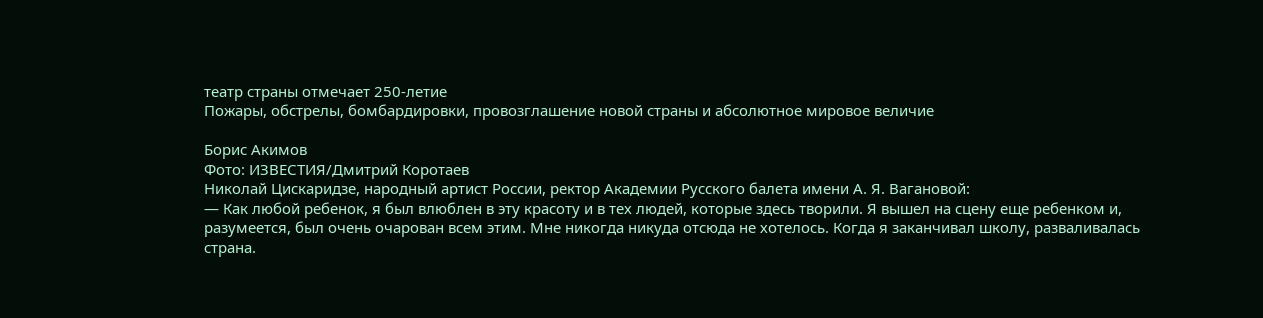театр страны отмечает 250-летие
Пожары, обстрелы, бомбардировки, провозглашение новой страны и абсолютное мировое величие

Борис Акимов
Фото: ИЗВЕСТИЯ/Дмитрий Коротаев
Николай Цискаридзе, народный артист России, ректор Академии Русского балета имени А. Я. Вагановой:
— Как любой ребенок, я был влюблен в эту красоту и в тех людей, которые здесь творили. Я вышел на сцену еще ребенком и, разумеется, был очень очарован всем этим. Мне никогда никуда отсюда не хотелось. Когда я заканчивал школу, разваливалась страна.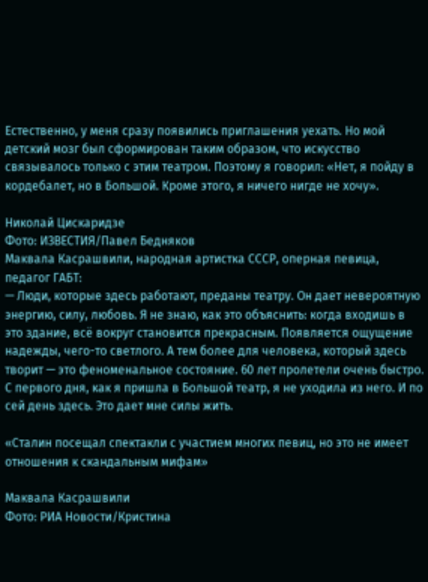Естественно, у меня сразу появились приглашения уехать. Но мой детский мозг был сформирован таким образом, что искусство связывалось только с этим театром. Поэтому я говорил: «Нет, я пойду в кордебалет, но в Большой. Кроме этого, я ничего нигде не хочу».

Николай Цискаридзе
Фото: ИЗВЕСТИЯ/Павел Бедняков
Маквала Касрашвили, народная артистка СССР, оперная певица, педагог ГАБТ:
— Люди, которые здесь работают, преданы театру. Он дает невероятную энергию, силу, любовь. Я не знаю, как это объяснить: когда входишь в это здание, всё вокруг становится прекрасным. Появляется ощущение надежды, чего-то светлого. А тем более для человека, который здесь творит — это феноменальное состояние. 60 лет пролетели очень быстро. С первого дня, как я пришла в Большой театр, я не уходила из него. И по сей день здесь. Это дает мне силы жить.

«Сталин посещал спектакли с участием многих певиц, но это не имеет отношения к скандальным мифам»

Маквала Касрашвили
Фото: РИА Новости/Кристина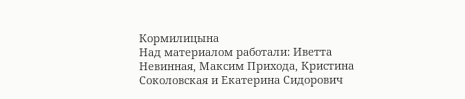Кормилицына
Над материалом работали: Иветта Невинная, Максим Прихода, Кристина Соколовская и Екатерина Сидорович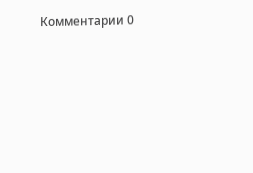Комментарии 0